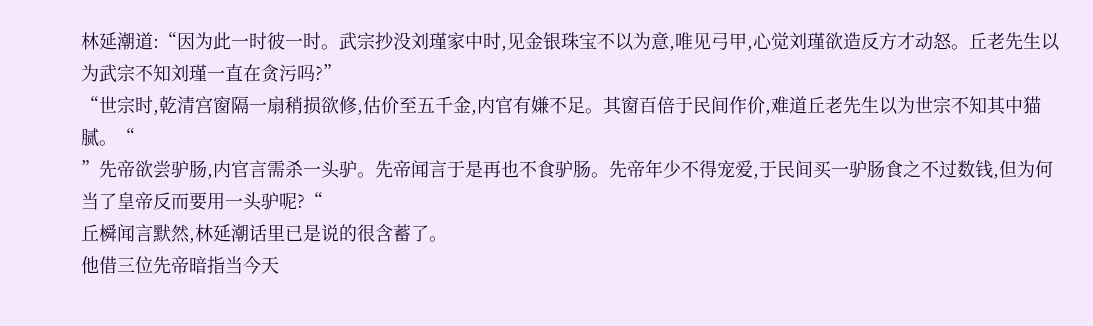林延潮道:“因为此一时彼一时。武宗抄没刘瑾家中时,见金银珠宝不以为意,唯见弓甲,心觉刘瑾欲造反方才动怒。丘老先生以为武宗不知刘瑾一直在贪污吗?”
“世宗时,乾清宫窗隔一扇稍损欲修,估价至五千金,内官有嫌不足。其窗百倍于民间作价,难道丘老先生以为世宗不知其中猫腻。“
”先帝欲尝驴肠,内官言需杀一头驴。先帝闻言于是再也不食驴肠。先帝年少不得宠爱,于民间买一驴肠食之不过数钱,但为何当了皇帝反而要用一头驴呢?“
丘橓闻言默然,林延潮话里已是说的很含蓄了。
他借三位先帝暗指当今天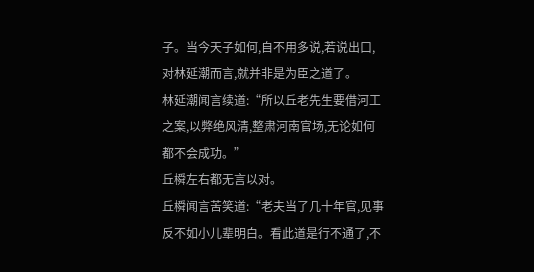子。当今天子如何,自不用多说,若说出口,对林延潮而言,就并非是为臣之道了。
林延潮闻言续道:“所以丘老先生要借河工之案,以弊绝风清,整肃河南官场,无论如何都不会成功。”
丘橓左右都无言以对。
丘橓闻言苦笑道:“老夫当了几十年官,见事反不如小儿辈明白。看此道是行不通了,不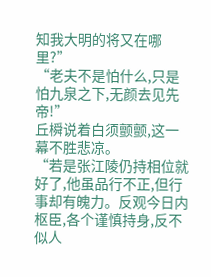知我大明的将又在哪里?”
“老夫不是怕什么,只是怕九泉之下,无颜去见先帝!”
丘橓说着白须颤颤,这一幕不胜悲凉。
“若是张江陵仍持相位就好了,他虽品行不正,但行事却有魄力。反观今日内枢臣,各个谨慎持身,反不似人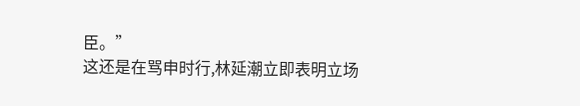臣。”
这还是在骂申时行,林延潮立即表明立场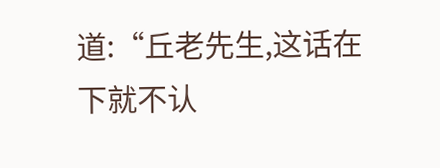道:“丘老先生,这话在下就不认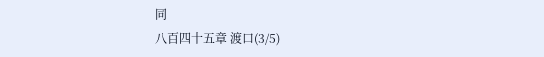同
八百四十五章 渡口(3/5)